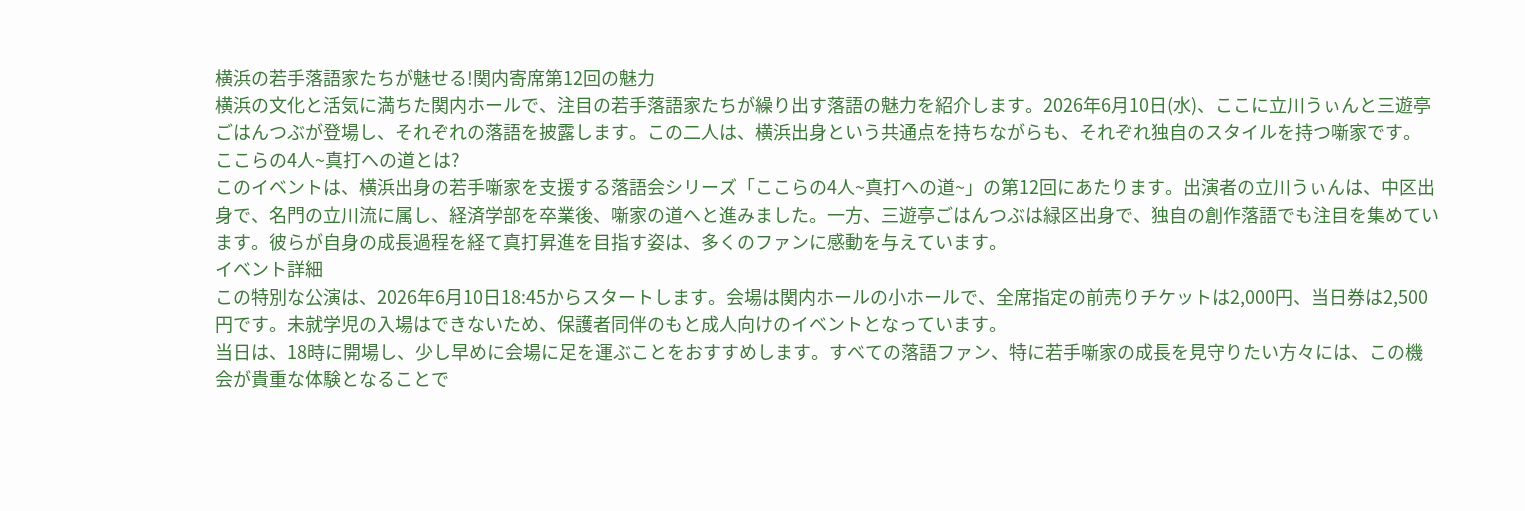横浜の若手落語家たちが魅せる!関内寄席第12回の魅力
横浜の文化と活気に満ちた関内ホールで、注目の若手落語家たちが繰り出す落語の魅力を紹介します。2026年6月10日(水)、ここに立川うぃんと三遊亭ごはんつぶが登場し、それぞれの落語を披露します。この二人は、横浜出身という共通点を持ちながらも、それぞれ独自のスタイルを持つ噺家です。
ここらの4人~真打への道とは?
このイベントは、横浜出身の若手噺家を支援する落語会シリーズ「ここらの4人~真打への道~」の第12回にあたります。出演者の立川うぃんは、中区出身で、名門の立川流に属し、経済学部を卒業後、噺家の道へと進みました。一方、三遊亭ごはんつぶは緑区出身で、独自の創作落語でも注目を集めています。彼らが自身の成長過程を経て真打昇進を目指す姿は、多くのファンに感動を与えています。
イベント詳細
この特別な公演は、2026年6月10日18:45からスタートします。会場は関内ホールの小ホールで、全席指定の前売りチケットは2,000円、当日券は2,500円です。未就学児の入場はできないため、保護者同伴のもと成人向けのイベントとなっています。
当日は、18時に開場し、少し早めに会場に足を運ぶことをおすすめします。すべての落語ファン、特に若手噺家の成長を見守りたい方々には、この機会が貴重な体験となることで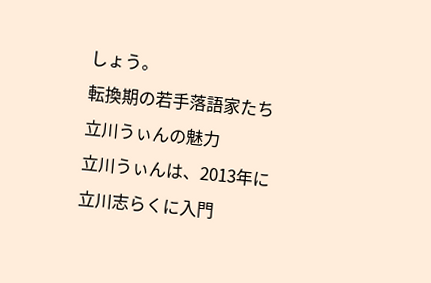しょう。
転換期の若手落語家たち
立川うぃんの魅力
立川うぃんは、2013年に立川志らくに入門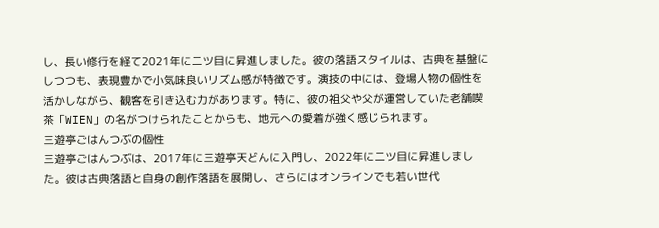し、長い修行を経て2021年に二ツ目に昇進しました。彼の落語スタイルは、古典を基盤にしつつも、表現豊かで小気味良いリズム感が特徴です。演技の中には、登場人物の個性を活かしながら、観客を引き込む力があります。特に、彼の祖父や父が運営していた老舗喫茶「WIEN」の名がつけられたことからも、地元への愛着が強く感じられます。
三遊亭ごはんつぶの個性
三遊亭ごはんつぶは、2017年に三遊亭天どんに入門し、2022年に二ツ目に昇進しました。彼は古典落語と自身の創作落語を展開し、さらにはオンラインでも若い世代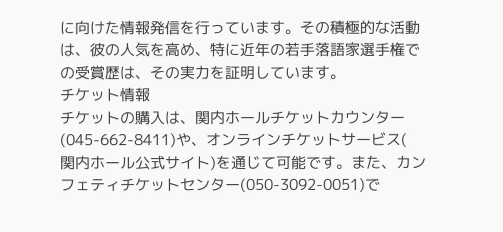に向けた情報発信を行っています。その積極的な活動は、彼の人気を高め、特に近年の若手落語家選手権での受賞歴は、その実力を証明しています。
チケット情報
チケットの購入は、関内ホールチケットカウンター(045-662-8411)や、オンラインチケットサービス(
関内ホール公式サイト)を通じて可能です。また、カンフェティチケットセンター(050-3092-0051)で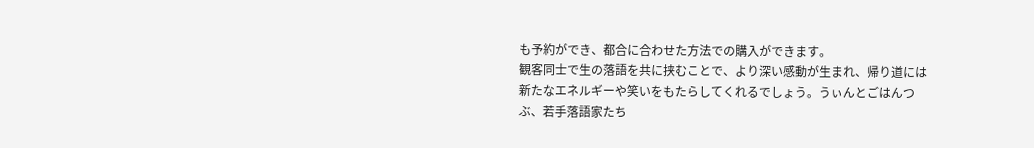も予約ができ、都合に合わせた方法での購入ができます。
観客同士で生の落語を共に挟むことで、より深い感動が生まれ、帰り道には新たなエネルギーや笑いをもたらしてくれるでしょう。うぃんとごはんつぶ、若手落語家たち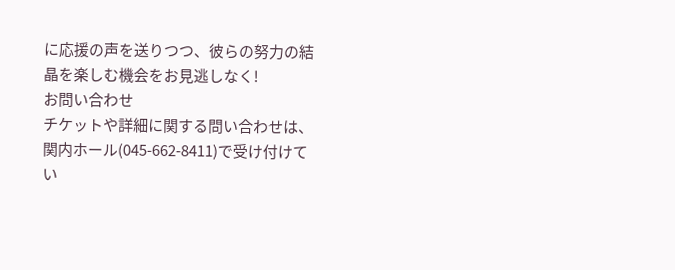に応援の声を送りつつ、彼らの努力の結晶を楽しむ機会をお見逃しなく!
お問い合わせ
チケットや詳細に関する問い合わせは、関内ホール(045-662-8411)で受け付けてい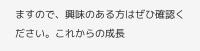ますので、興味のある方はぜひ確認ください。これからの成長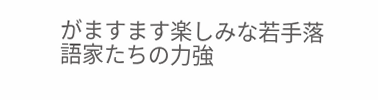がますます楽しみな若手落語家たちの力強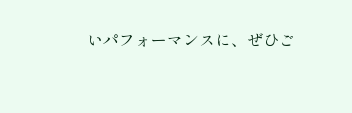いパフォーマンスに、ぜひご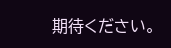期待ください。